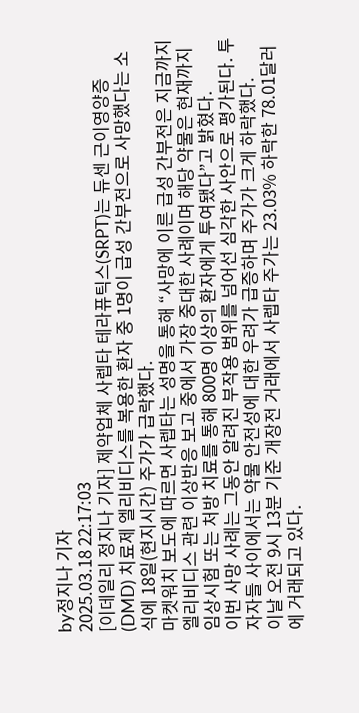by정지나 기자
2025.03.18 22:17:03
[이데일리 정지나 기자] 제약업체 사렙타 테라퓨틱스(SRPT)는 듀센 근이영양증(DMD) 치료제 엘리비디스를 복용한 환자 중 1명이 급성 간부전으로 사망했다는 소식에 18일(현지시간) 주가가 급락했다.
마켓워치 보도에 따르면 사렙타는 성명을 통해 “사망에 이른 급성 간부전은 지금까지 엘리비디스 관련 이상반응 보고 중에서 가장 중대한 사례이며 해당 약물은 현재까지 임상시험 또는 처방 치료를 통해 800명 이상의 환자에게 투여됐다”고 밝혔다.
이번 사망 사례는 그동안 알려진 부작용 범위를 넘어선 심각한 사안으로 평가된다. 투자자들 사이에서는 약물 안전성에 대한 우려가 급증하며 주가가 크게 하락했다.
이날 오전 9시 13분 기준 개장전 거래에서 사렙타 주가는 23.03% 하락한 78.01달러에 거래되고 있다.